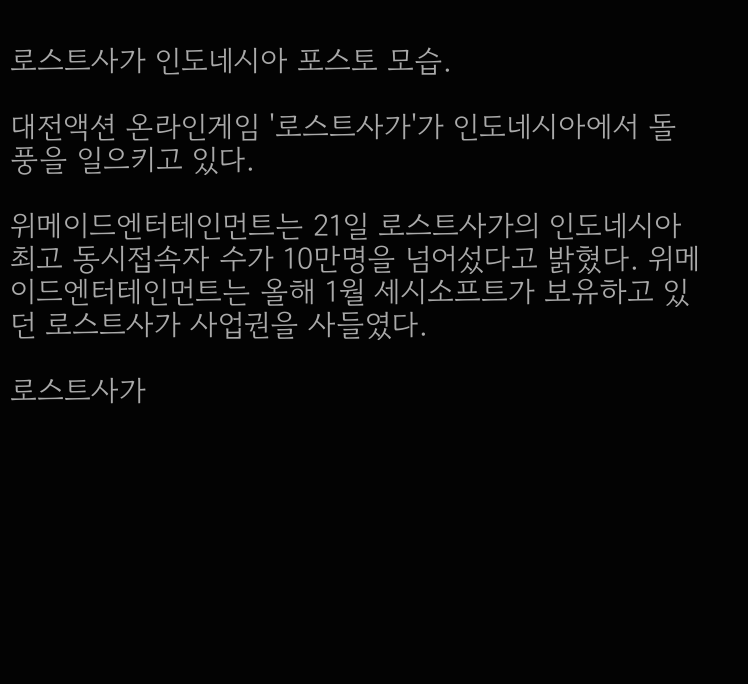로스트사가 인도네시아 포스토 모습.

대전액션 온라인게임 '로스트사가'가 인도네시아에서 돌풍을 일으키고 있다.

위메이드엔터테인먼트는 21일 로스트사가의 인도네시아 최고 동시접속자 수가 10만명을 넘어섰다고 밝혔다. 위메이드엔터테인먼트는 올해 1월 세시소프트가 보유하고 있던 로스트사가 사업권을 사들였다.

로스트사가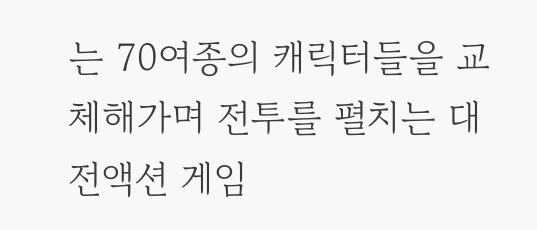는 70여종의 캐릭터들을 교체해가며 전투를 펼치는 대전액션 게임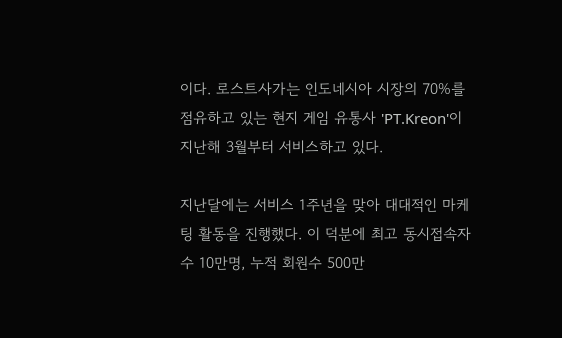이다. 로스트사가는 인도네시아 시장의 70%를 점유하고 있는 현지 게임 유통사 'PT.Kreon'이 지난해 3월부터 서비스하고 있다.

지난달에는 서비스 1주년을 맞아 대대적인 마케팅 활동을 진행했다. 이 덕분에 최고 동시접속자수 10만명, 누적 회원수 500만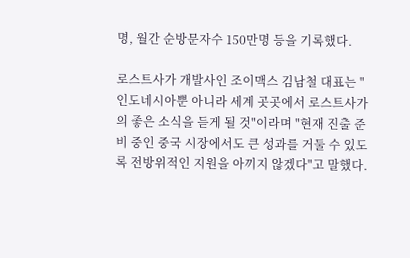명, 월간 순방문자수 150만명 등을 기록했다.

로스트사가 개발사인 조이맥스 김남철 대표는 "인도네시아뿐 아니라 세계 곳곳에서 로스트사가의 좋은 소식을 듣게 될 것"이라며 "현재 진출 준비 중인 중국 시장에서도 큰 성과를 거둘 수 있도록 전방위적인 지원을 아끼지 않겠다"고 말했다.